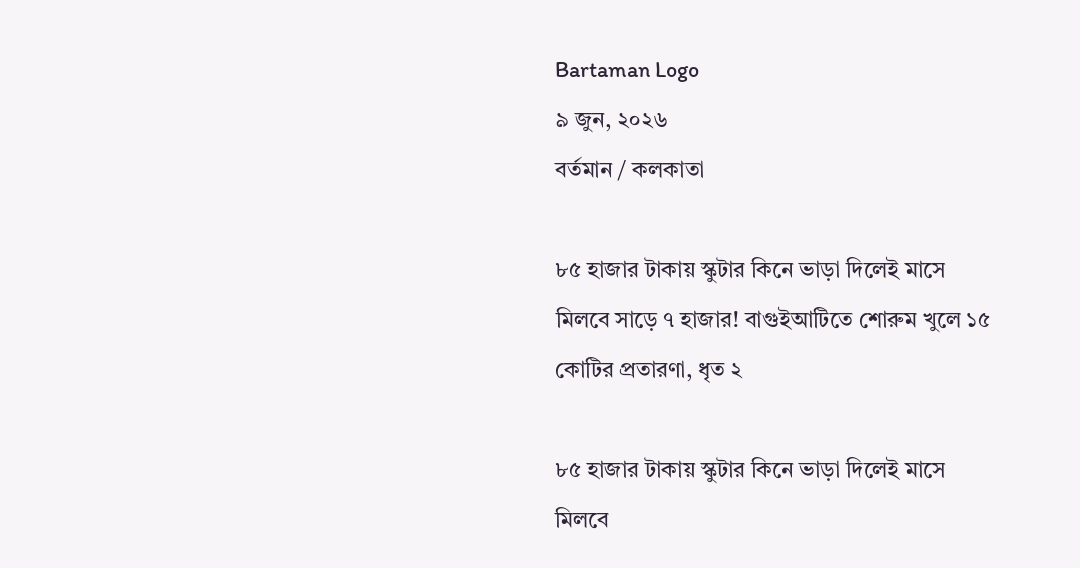Bartaman Logo
৯ জুন, ২০২৬
বর্তমান / কলকাতা

৮৫ হাজার টাকায় স্কুটার কিনে ভাড়া দিলেই মাসে মিলবে সাড়ে ৭ হাজার! বাগুইআটিতে শোরুম খুলে ১৫ কোটির প্রতারণা, ধৃত ২

৮৫ হাজার টাকায় স্কুটার কিনে ভাড়া দিলেই মাসে মিলবে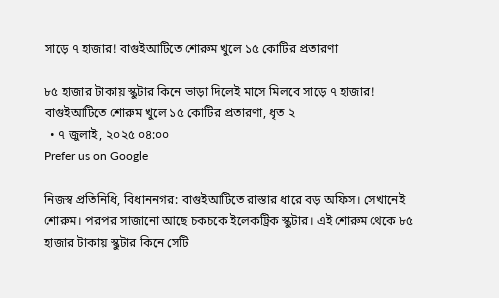সাড়ে ৭ হাজার! বাগুইআটিতে শোরুম খুলে ১৫ কোটির প্রতারণা

৮৫ হাজার টাকায় স্কুটার কিনে ভাড়া দিলেই মাসে মিলবে সাড়ে ৭ হাজার! বাগুইআটিতে শোরুম খুলে ১৫ কোটির প্রতারণা, ধৃত ২
  • ৭ জুলাই, ২০২৫ ০৪:০০
Prefer us on Google

নিজস্ব প্রতিনিধি, বিধাননগর: বাগুইআটিতে রাস্তার ধারে বড় অফিস। সেখানেই শোরুম। পরপর সাজানো আছে চকচকে ইলেকট্রিক স্কুটার। এই শোরুম থেকে ৮৫ হাজার টাকায় স্কুটার কিনে সেটি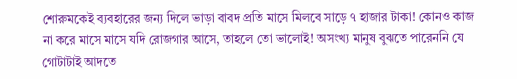শোরুমকেই ব্যবহারের জন্য দিলে ভাড়া বাবদ প্রতি মাসে মিলবে সাড়ে ৭ হাজার টাকা! কোনও কাজ না করে মাসে মাসে যদি রোজগার আসে, তাহলে তো ভালোই! অসংখ্য মানুষ বুঝতে পারেননি যে গোটাটাই আদতে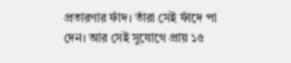প্রতারণার ফাঁদ। তাঁরা সেই ফাঁদে পা দেন। আর সেই সুযোগে প্রায় ১৫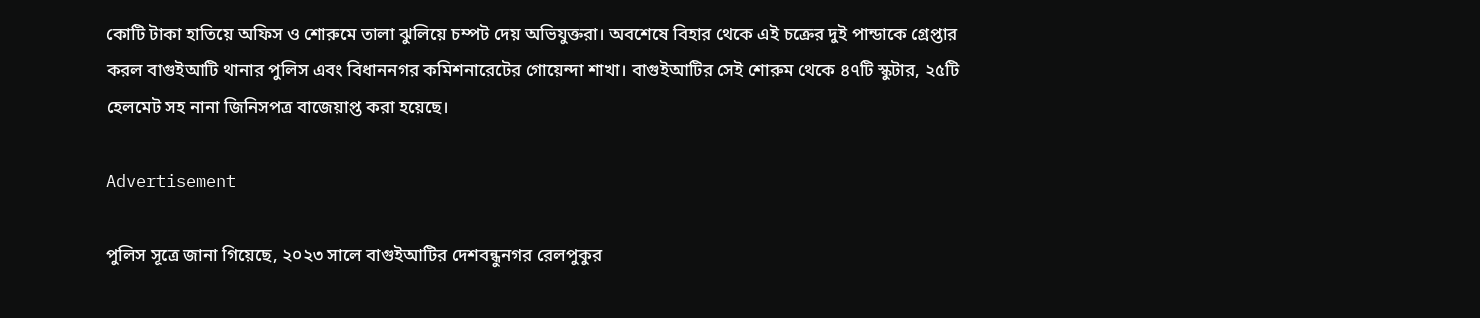কোটি টাকা হাতিয়ে অফিস ও শোরুমে তালা ঝুলিয়ে চম্পট দেয় অভিযুক্তরা। অবশেষে বিহার থেকে এই চক্রের দুই পান্ডাকে গ্রেপ্তার করল বাগুইআটি থানার পুলিস এবং বিধাননগর কমিশনারেটের গোয়েন্দা শাখা। বাগুইআটির সেই শোরুম থেকে ৪৭টি স্কুটার, ২৫টি হেলমেট সহ নানা জিনিসপত্র বাজেয়াপ্ত করা হয়েছে।

Advertisement

পুলিস সূত্রে জানা গিয়েছে, ২০২৩ সালে বাগুইআটির দেশবন্ধুনগর রেলপুকুর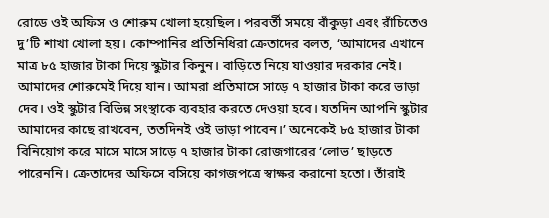রোডে ওই অফিস ও শোরুম খোলা হয়েছিল। পরবর্তী সময়ে বাঁকুড়া এবং রাঁচিতেও দু’টি শাখা খোলা হয়। কোম্পানির প্রতিনিধিরা ক্রেতাদের বলত, ‘আমাদের এখানে মাত্র ৮৫ হাজার টাকা দিয়ে স্কুটার কিনুন। বাড়িতে নিয়ে যাওয়ার দরকার নেই। আমাদের শোরুমেই দিয়ে যান। আমরা প্রতিমাসে সাড়ে ৭ হাজার টাকা করে ভাড়া দেব। ওই স্কুটার বিভিন্ন সংস্থাকে ব্যবহার করতে দেওয়া হবে। যতদিন আপনি স্কুটার আমাদের কাছে রাখবেন, ততদিনই ওই ভাড়া পাবেন।’ অনেকেই ৮৫ হাজার টাকা বিনিয়োগ করে মাসে মাসে সাড়ে ৭ হাজার টাকা রোজগারের ‘লোভ’ ছাড়তে পারেননি। ক্রেতাদের অফিসে বসিয়ে কাগজপত্রে স্বাক্ষর করানো হতো। তাঁরাই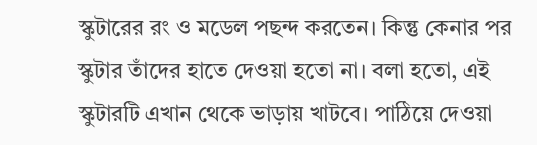স্কুটারের রং ও মডেল পছন্দ করতেন। কিন্তু কেনার পর স্কুটার তাঁদের হাতে দেওয়া হতো না। বলা হতো, এই স্কুটারটি এখান থেকে ভাড়ায় খাটবে। পাঠিয়ে দেওয়া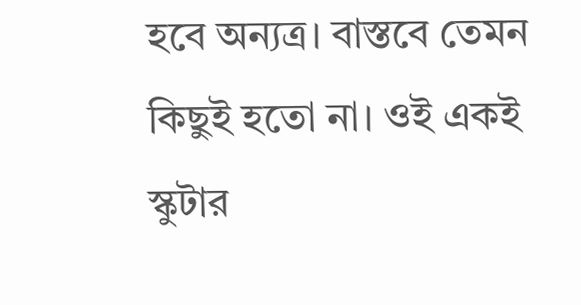হবে অন্যত্র। বাস্তবে তেমন কিছুই হতো না। ওই একই স্কুটার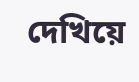দেখিয়ে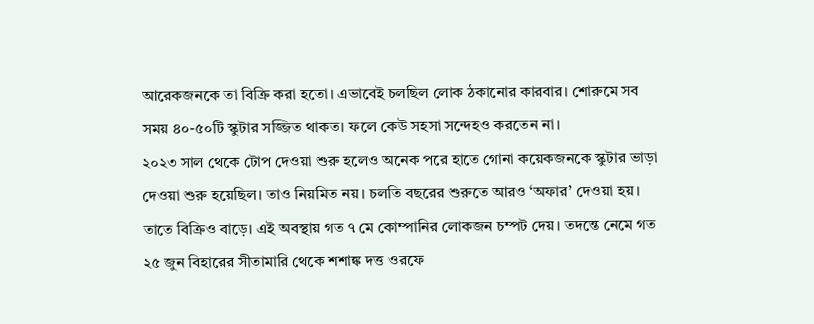আরেকজনকে তা বিক্রি করা হতো। এভাবেই চলছিল লোক ঠকানোর কারবার। শোরুমে সব সময় ৪০-৫০টি স্কুটার সজ্জিত থাকত। ফলে কেউ সহসা সন্দেহও করতেন না।
২০২৩ সাল থেকে টোপ দেওয়া শুরু হলেও অনেক পরে হাতে গোনা কয়েকজনকে স্কুটার ভাড়া দেওয়া শুরু হয়েছিল। তাও নিয়মিত নয়। চলতি বছরের শুরুতে আরও ‘অফার’ দেওয়া হয়। তাতে বিক্রিও বাড়ে। এই অবস্থায় গত ৭ মে কোম্পানির লোকজন চম্পট দেয়। তদন্তে নেমে গত ২৫ জুন বিহারের সীতামারি থেকে শশাঙ্ক দত্ত ওরফে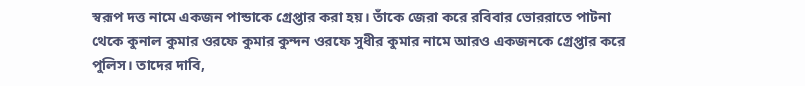স্বরূপ দত্ত নামে একজন পান্ডাকে গ্রেপ্তার করা হয়। তাঁকে জেরা করে রবিবার ভোররাতে পাটনা  থেকে কুনাল কুমার ওরফে কুমার কুন্দন ওরফে সুধীর কুমার নামে আরও একজনকে গ্রেপ্তার করে পুলিস। তাদের দাবি,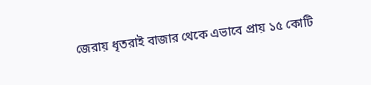জেরায় ধৃতরাই বাজার থেকে এভাবে প্রায় ১৫ কোটি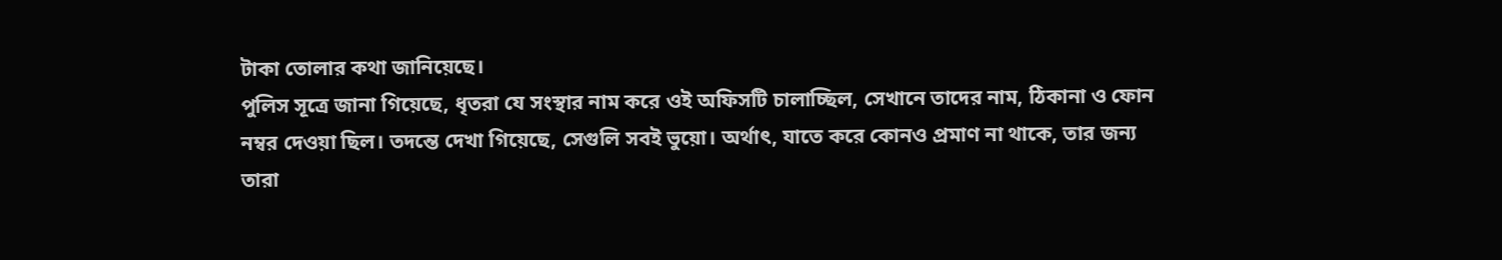টাকা তোলার কথা জানিয়েছে।
পুলিস সূত্রে জানা গিয়েছে, ধৃতরা যে সংস্থার নাম করে ওই অফিসটি চালাচ্ছিল, সেখানে তাদের নাম, ঠিকানা ও ফোন নম্বর দেওয়া ছিল। তদন্তে দেখা গিয়েছে, সেগুলি সবই ভুয়ো। অর্থাৎ, যাতে করে কোনও প্রমাণ না থাকে, তার জন্য তারা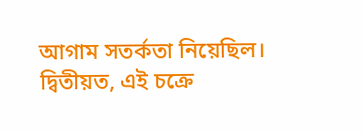আগাম সতর্কতা নিয়েছিল। দ্বিতীয়ত, এই চক্রে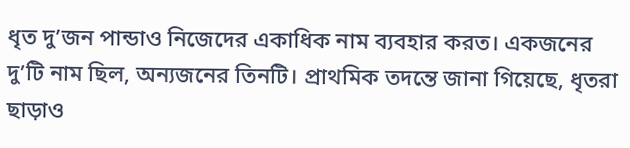ধৃত দু’জন পান্ডাও নিজেদের একাধিক নাম ব্যবহার করত। একজনের দু’টি নাম ছিল, অন্যজনের তিনটি। প্রাথমিক তদন্তে জানা গিয়েছে, ধৃতরা ছাড়াও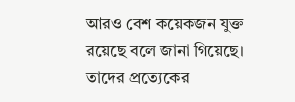আরও বেশ কয়েকজন যুক্ত রয়েছে বলে জানা গিয়েছে। তাদের প্রত্যেকের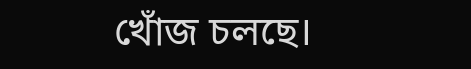খোঁজ চলছে।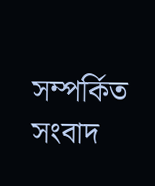সম্পর্কিত সংবাদ